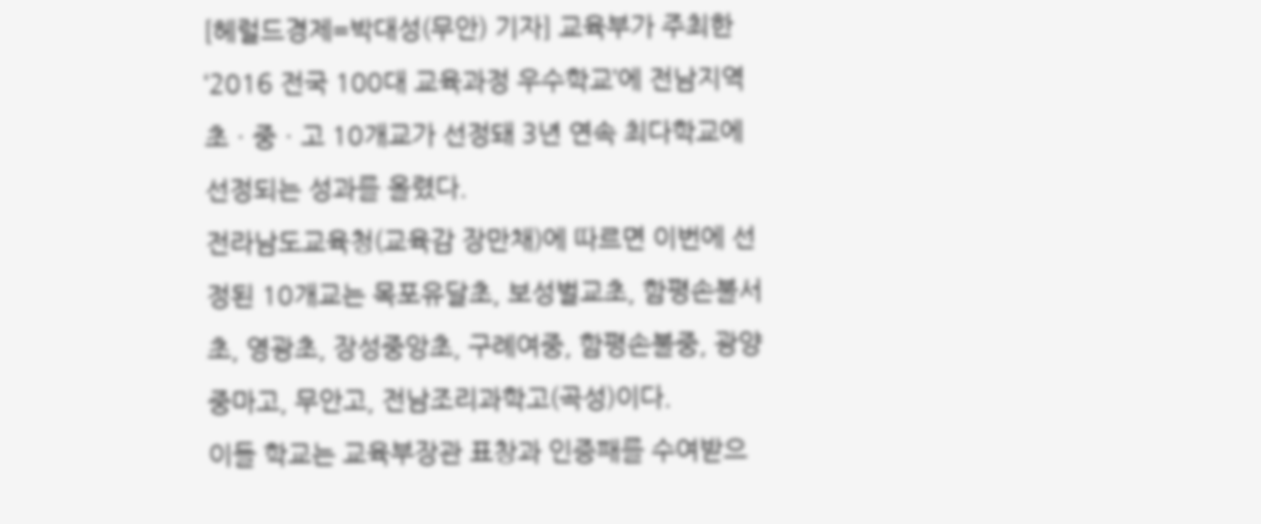[헤럴드경제=박대성(무안) 기자] 교육부가 주최한 ‘2016 전국 100대 교육과정 우수학교’에 전남지역 초ㆍ중ㆍ고 10개교가 선정돼 3년 연속 최다학교에 선정되는 성과를 올렸다.
전라남도교육청(교육감 장만채)에 따르면 이번에 선정된 10개교는 목포유달초, 보성벌교초, 함평손불서초, 영광초, 장성중앙초, 구례여중, 함평손불중, 광양중마고, 무안고, 전남조리과학고(곡성)이다.
이들 학교는 교육부장관 표창과 인증패를 수여받으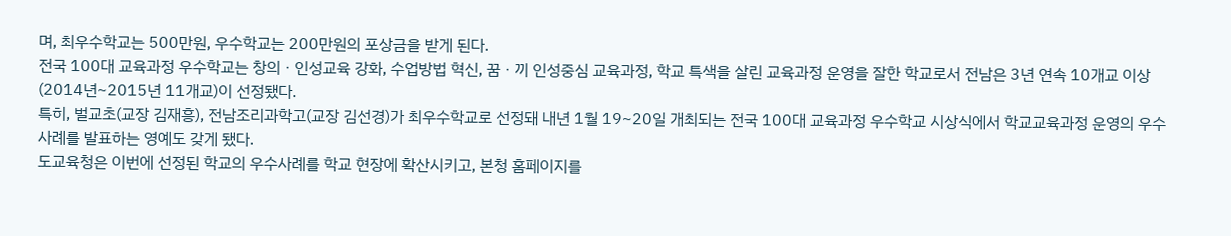며, 최우수학교는 500만원, 우수학교는 200만원의 포상금을 받게 된다.
전국 100대 교육과정 우수학교는 창의ㆍ인성교육 강화, 수업방법 혁신, 꿈ㆍ끼 인성중심 교육과정, 학교 특색을 살린 교육과정 운영을 잘한 학교로서 전남은 3년 연속 10개교 이상(2014년~2015년 11개교)이 선정됐다.
특히, 벌교초(교장 김재흥), 전남조리과학고(교장 김선경)가 최우수학교로 선정돼 내년 1월 19~20일 개최되는 전국 100대 교육과정 우수학교 시상식에서 학교교육과정 운영의 우수사례를 발표하는 영예도 갖게 됐다.
도교육청은 이번에 선정된 학교의 우수사례를 학교 현장에 확산시키고, 본청 홈페이지를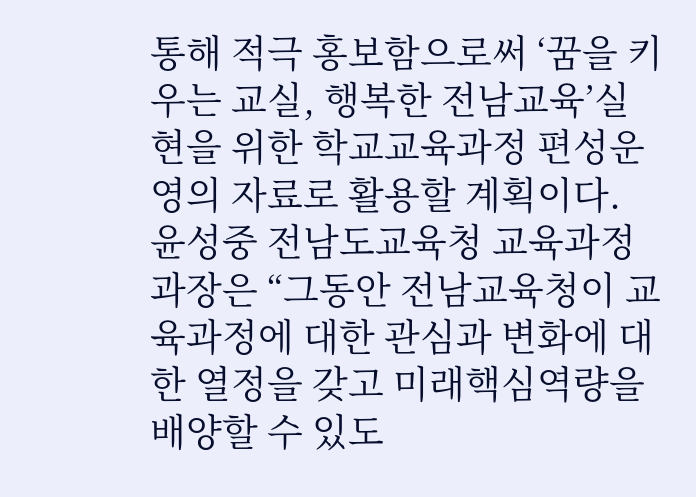통해 적극 홍보함으로써 ‘꿈을 키우는 교실, 행복한 전남교육’실현을 위한 학교교육과정 편성운영의 자료로 활용할 계획이다.
윤성중 전남도교육청 교육과정과장은 “그동안 전남교육청이 교육과정에 대한 관심과 변화에 대한 열정을 갖고 미래핵심역량을 배양할 수 있도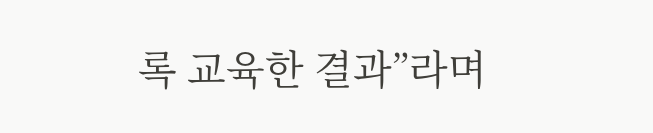록 교육한 결과”라며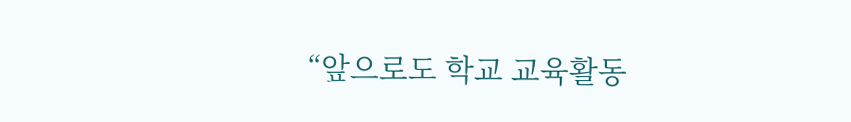“앞으로도 학교 교육활동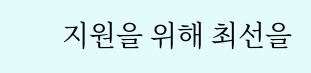지원을 위해 최선을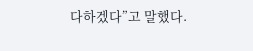다하겠다”고 말했다.